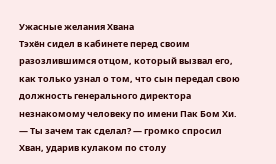Ужасные желания Хвана
Тэхён сидел в кабинете перед своим разозлившимся отцом, который вызвал его, как только узнал о том, что сын передал свою должность генерального директора незнакомому человеку по имени Пак Бом Хи.
— Ты зачем так сделал? — громко спросил Хван, ударив кулаком по столу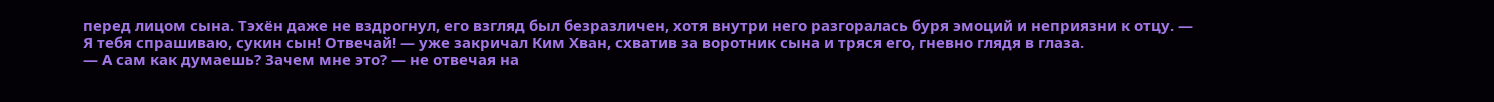перед лицом сына. Тэхён даже не вздрогнул, его взгляд был безразличен, хотя внутри него разгоралась буря эмоций и неприязни к отцу. — Я тебя спрашиваю, сукин сын! Отвечай! — уже закричал Ким Хван, схватив за воротник сына и тряся его, гневно глядя в глаза.
— А сам как думаешь? Зачем мне это? — не отвечая на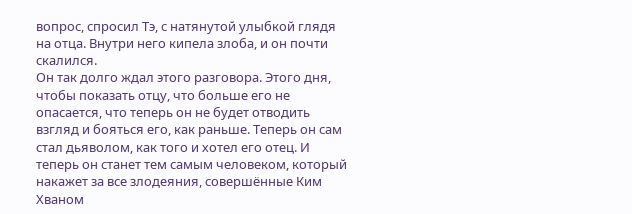вопрос, спросил Тэ, с натянутой улыбкой глядя на отца. Внутри него кипела злоба, и он почти скалился.
Он так долго ждал этого разговора. Этого дня, чтобы показать отцу, что больше его не опасается, что теперь он не будет отводить взгляд и бояться его, как раньше. Теперь он сам стал дьяволом, как того и хотел его отец. И теперь он станет тем самым человеком, который накажет за все злодеяния, совершённые Ким Хваном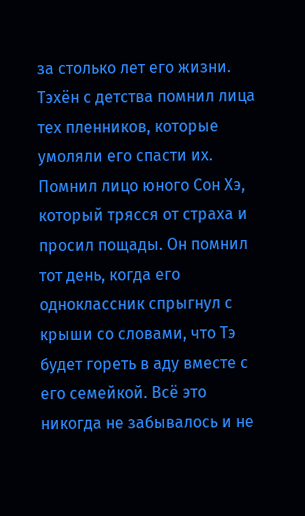за столько лет его жизни.
Тэхён с детства помнил лица тех пленников, которые умоляли его спасти их. Помнил лицо юного Сон Хэ, который трясся от страха и просил пощады. Он помнил тот день, когда его одноклассник спрыгнул с крыши со словами, что Тэ будет гореть в аду вместе с его семейкой. Всё это никогда не забывалось и не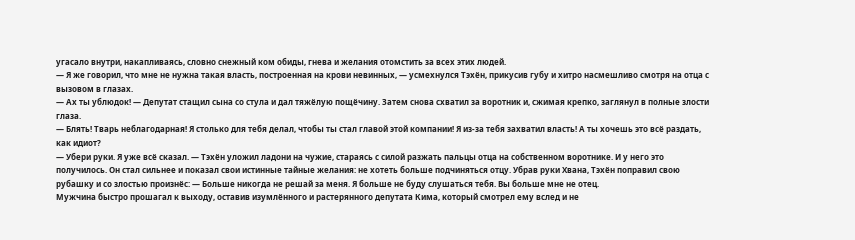угасало внутри, накапливаясь, словно снежный ком обиды, гнева и желания отомстить за всех этих людей.
— Я же говорил, что мне не нужна такая власть, построенная на крови невинных, — усмехнулся Тэхён, прикусив губу и хитро насмешливо смотря на отца с вызовом в глазах.
— Ах ты ублюдок! — Депутат стащил сына со стула и дал тяжёлую пощёчину. Затем снова схватил за воротник и, сжимая крепко, заглянул в полные злости глаза.
— Блять! Тварь неблагодарная! Я столько для тебя делал, чтобы ты стал главой этой компании! Я из-за тебя захватил власть! А ты хочешь это всё раздать, как идиот?
— Убери руки. Я уже всё сказал. — Тэхён уложил ладони на чужие, стараясь с силой разжать пальцы отца на собственном воротнике. И у него это получилось. Он стал сильнее и показал свои истинные тайные желания: не хотеть больше подчиняться отцу. Убрав руки Хвана, Тэхён поправил свою рубашку и со злостью произнёс: — Больше никогда не решай за меня. Я больше не буду слушаться тебя. Вы больше мне не отец.
Мужчина быстро прошагал к выходу, оставив изумлённого и растерянного депутата Кима, который смотрел ему вслед и не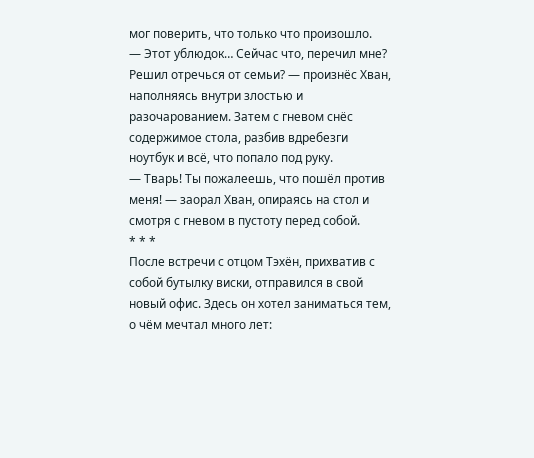мог поверить, что только что произошло.
— Этот ублюдок… Сейчас что, перечил мне? Решил отречься от семьи? — произнёс Хван, наполняясь внутри злостью и разочарованием. Затем с гневом снёс содержимое стола, разбив вдребезги ноутбук и всё, что попало под руку.
— Тварь! Ты пожалеешь, что пошёл против меня! — заорал Хван, опираясь на стол и смотря с гневом в пустоту перед собой.
* * *
После встречи с отцом Тэхён, прихватив с собой бутылку виски, отправился в свой новый офис. Здесь он хотел заниматься тем, о чём мечтал много лет: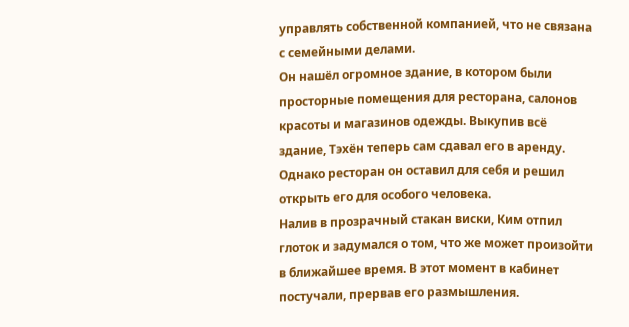управлять собственной компанией, что не связана с семейными делами.
Он нашёл огромное здание, в котором были просторные помещения для ресторана, салонов красоты и магазинов одежды. Выкупив всё здание, Тэхён теперь сам сдавал его в аренду. Однако ресторан он оставил для себя и решил открыть его для особого человека.
Налив в прозрачный стакан виски, Ким отпил глоток и задумался о том, что же может произойти в ближайшее время. В этот момент в кабинет постучали, прервав его размышления.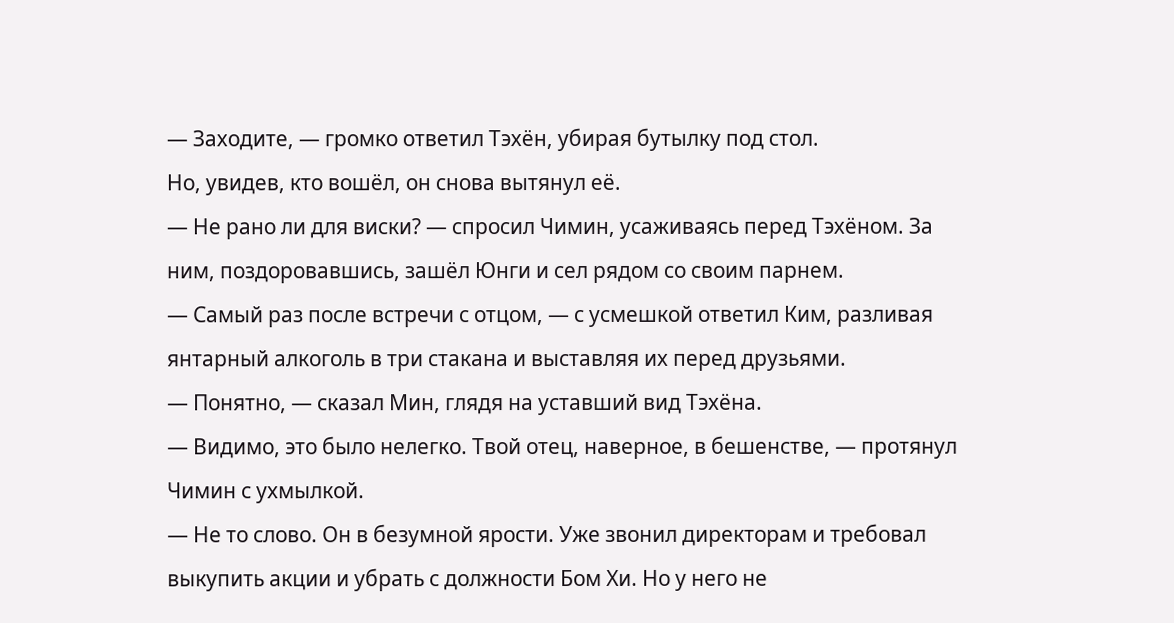— Заходите, — громко ответил Тэхён, убирая бутылку под стол.
Но, увидев, кто вошёл, он снова вытянул её.
— Не рано ли для виски? — спросил Чимин, усаживаясь перед Тэхёном. За ним, поздоровавшись, зашёл Юнги и сел рядом со своим парнем.
— Самый раз после встречи с отцом, — с усмешкой ответил Ким, разливая янтарный алкоголь в три стакана и выставляя их перед друзьями.
— Понятно, — сказал Мин, глядя на уставший вид Тэхёна.
— Видимо, это было нелегко. Твой отец, наверное, в бешенстве, — протянул Чимин с ухмылкой.
— Не то слово. Он в безумной ярости. Уже звонил директорам и требовал выкупить акции и убрать с должности Бом Хи. Но у него не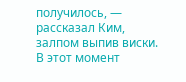получилось, — рассказал Ким, залпом выпив виски.
В этот момент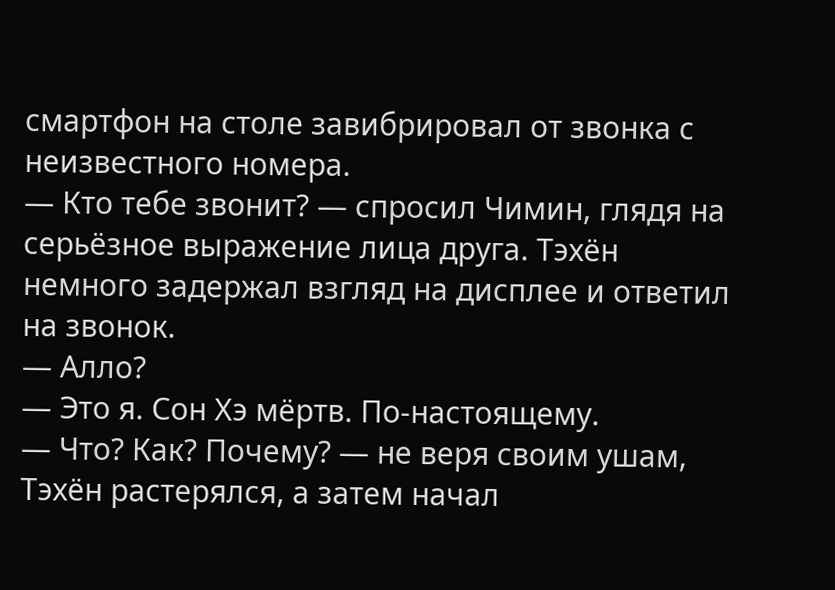смартфон на столе завибрировал от звонка с неизвестного номера.
— Кто тебе звонит? — спросил Чимин, глядя на серьёзное выражение лица друга. Тэхён немного задержал взгляд на дисплее и ответил на звонок.
— Алло?
— Это я. Сон Хэ мёртв. По-настоящему.
— Что? Как? Почему? — не веря своим ушам, Тэхён растерялся, а затем начал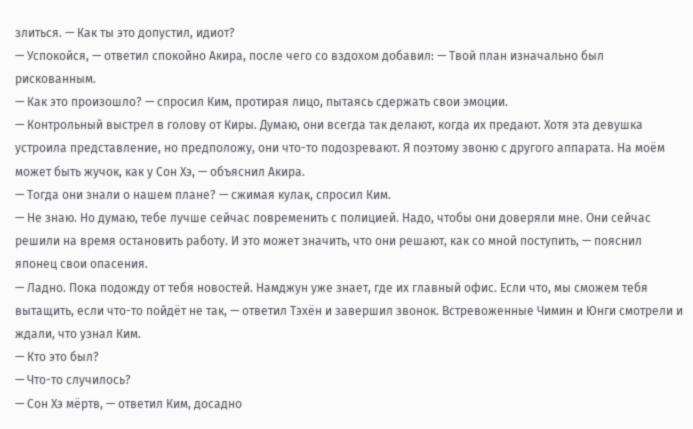злиться. — Как ты это допустил, идиот?
— Успокойся, — ответил спокойно Акира, после чего со вздохом добавил: — Твой план изначально был рискованным.
— Как это произошло? — спросил Ким, протирая лицо, пытаясь сдержать свои эмоции.
— Контрольный выстрел в голову от Киры. Думаю, они всегда так делают, когда их предают. Хотя эта девушка устроила представление, но предположу, они что-то подозревают. Я поэтому звоню с другого аппарата. На моём может быть жучок, как у Сон Хэ, — объяснил Акира.
— Тогда они знали о нашем плане? — сжимая кулак, спросил Ким.
— Не знаю. Но думаю, тебе лучше сейчас повременить с полицией. Надо, чтобы они доверяли мне. Они сейчас решили на время остановить работу. И это может значить, что они решают, как со мной поступить, — пояснил японец свои опасения.
— Ладно. Пока подожду от тебя новостей. Намджун уже знает, где их главный офис. Если что, мы сможем тебя вытащить, если что-то пойдёт не так, — ответил Тэхён и завершил звонок. Встревоженные Чимин и Юнги смотрели и ждали, что узнал Ким.
— Кто это был?
— Что-то случилось?
— Сон Хэ мёртв, — ответил Ким, досадно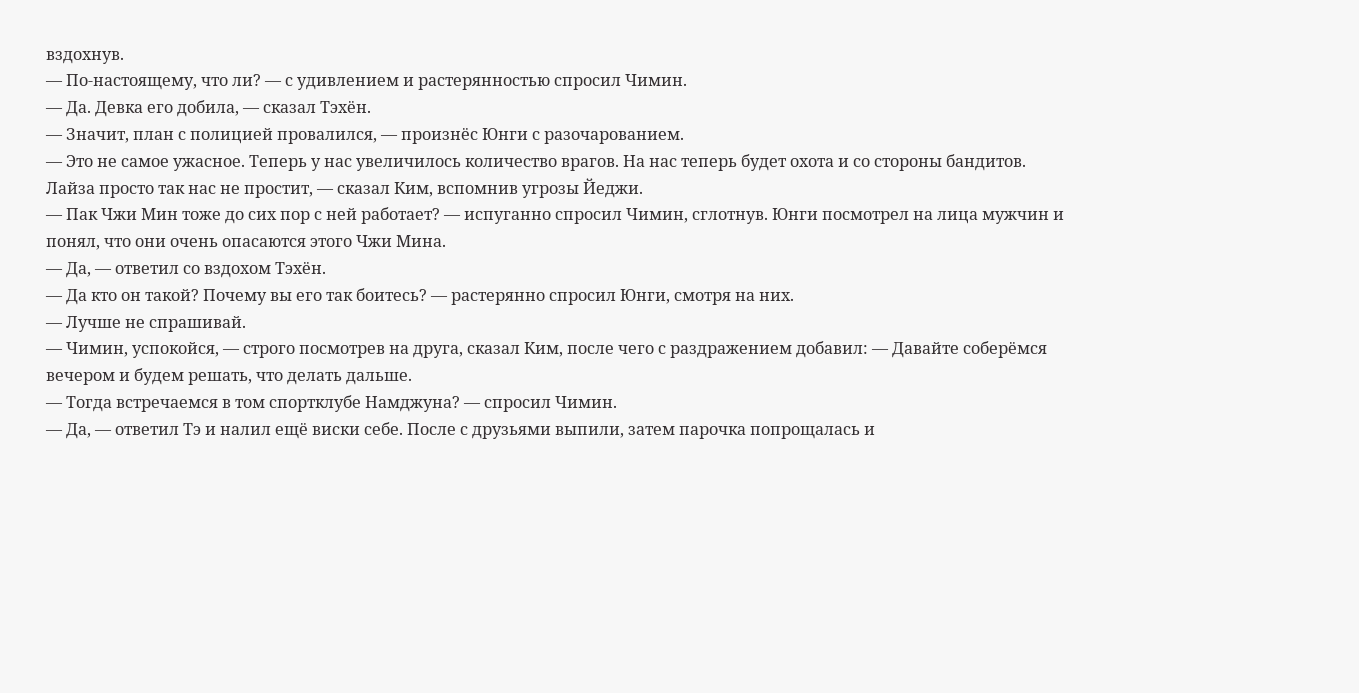вздохнув.
— По-настоящему, что ли? — с удивлением и растерянностью спросил Чимин.
— Да. Девка его добила, — сказал Тэхён.
— Значит, план с полицией провалился, — произнёс Юнги с разочарованием.
— Это не самое ужасное. Теперь у нас увеличилось количество врагов. На нас теперь будет охота и со стороны бандитов. Лайза просто так нас не простит, — сказал Ким, вспомнив угрозы Йеджи.
— Пак Чжи Мин тоже до сих пор с ней работает? — испуганно спросил Чимин, сглотнув. Юнги посмотрел на лица мужчин и понял, что они очень опасаются этого Чжи Мина.
— Да, — ответил со вздохом Тэхён.
— Да кто он такой? Почему вы его так боитесь? — растерянно спросил Юнги, смотря на них.
— Лучше не спрашивай.
— Чимин, успокойся, — строго посмотрев на друга, сказал Ким, после чего с раздражением добавил: — Давайте соберёмся вечером и будем решать, что делать дальше.
— Тогда встречаемся в том спортклубе Намджуна? — спросил Чимин.
— Да, — ответил Тэ и налил ещё виски себе. После с друзьями выпили, затем парочка попрощалась и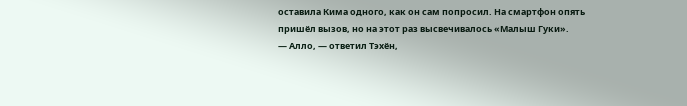оставила Кима одного, как он сам попросил. На смартфон опять пришёл вызов, но на этот раз высвечивалось «Малыш Гуки».
— Алло, — ответил Тэхён,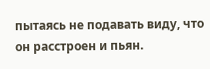пытаясь не подавать виду, что он расстроен и пьян.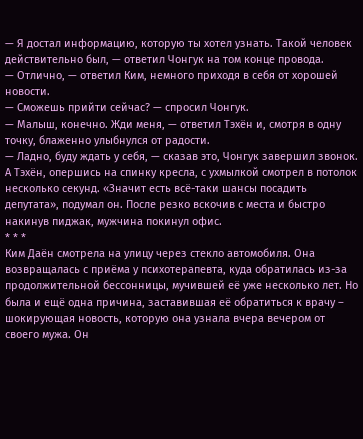— Я достал информацию, которую ты хотел узнать. Такой человек действительно был, — ответил Чонгук на том конце провода.
— Отлично, — ответил Ким, немного приходя в себя от хорошей новости.
— Сможешь прийти сейчас? — спросил Чонгук.
— Малыш, конечно. Жди меня, — ответил Тэхён и, смотря в одну точку, блаженно улыбнулся от радости.
— Ладно, буду ждать у себя, — сказав это, Чонгук завершил звонок.
А Тэхён, опершись на спинку кресла, с ухмылкой смотрел в потолок несколько секунд. «Значит есть всё-таки шансы посадить депутата», подумал он. После резко вскочив с места и быстро накинув пиджак, мужчина покинул офис.
* * *
Ким Даён смотрела на улицу через стекло автомобиля. Она возвращалась с приёма у психотерапевта, куда обратилась из-за продолжительной бессонницы, мучившей её уже несколько лет. Но была и ещё одна причина, заставившая её обратиться к врачу – шокирующая новость, которую она узнала вчера вечером от своего мужа. Он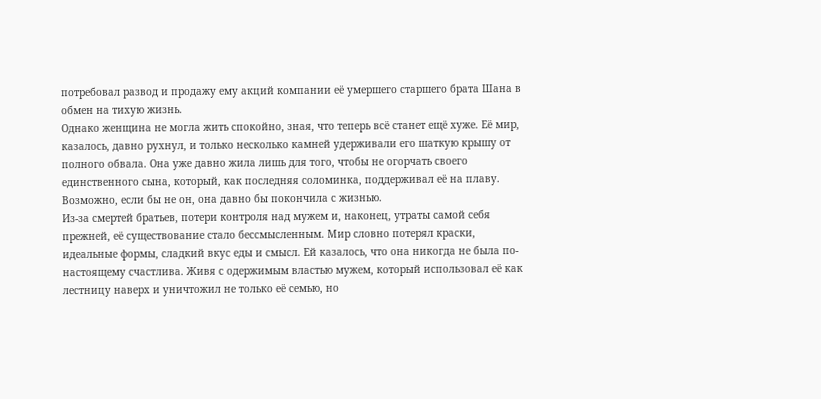потребовал развод и продажу ему акций компании её умершего старшего брата Шана в обмен на тихую жизнь.
Однако женщина не могла жить спокойно, зная, что теперь всё станет ещё хуже. Её мир, казалось, давно рухнул, и только несколько камней удерживали его шаткую крышу от полного обвала. Она уже давно жила лишь для того, чтобы не огорчать своего единственного сына, который, как последняя соломинка, поддерживал её на плаву. Возможно, если бы не он, она давно бы покончила с жизнью.
Из-за смертей братьев, потери контроля над мужем и, наконец, утраты самой себя прежней, её существование стало бессмысленным. Мир словно потерял краски, идеальные формы, сладкий вкус еды и смысл. Ей казалось, что она никогда не была по-настоящему счастлива. Живя с одержимым властью мужем, который использовал её как лестницу наверх и уничтожил не только её семью, но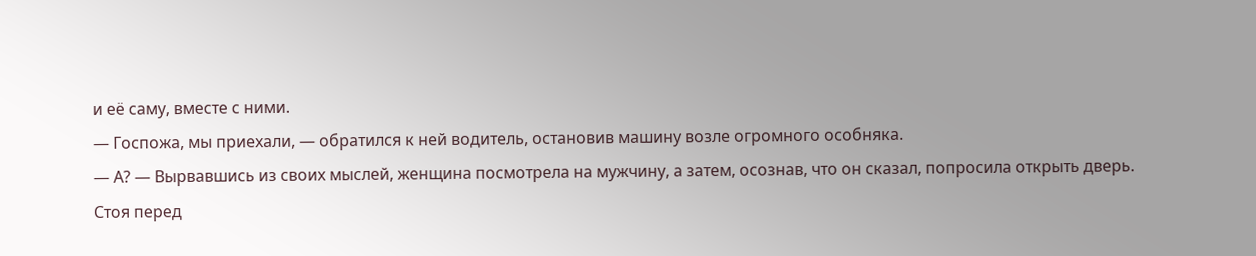и её саму, вместе с ними.
— Госпожа, мы приехали, — обратился к ней водитель, остановив машину возле огромного особняка.
— А? — Вырвавшись из своих мыслей, женщина посмотрела на мужчину, а затем, осознав, что он сказал, попросила открыть дверь.
Стоя перед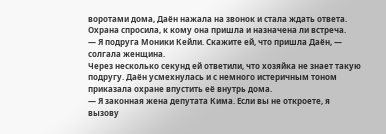воротами дома, Даён нажала на звонок и стала ждать ответа. Охрана спросила, к кому она пришла и назначена ли встреча.
— Я подруга Моники Кейли. Скажите ей, что пришла Даён, — солгала женщина.
Через несколько секунд ей ответили, что хозяйка не знает такую подругу. Даён усмехнулась и с немного истеричным тоном приказала охране впустить её внутрь дома.
— Я законная жена депутата Кима. Если вы не откроете, я вызову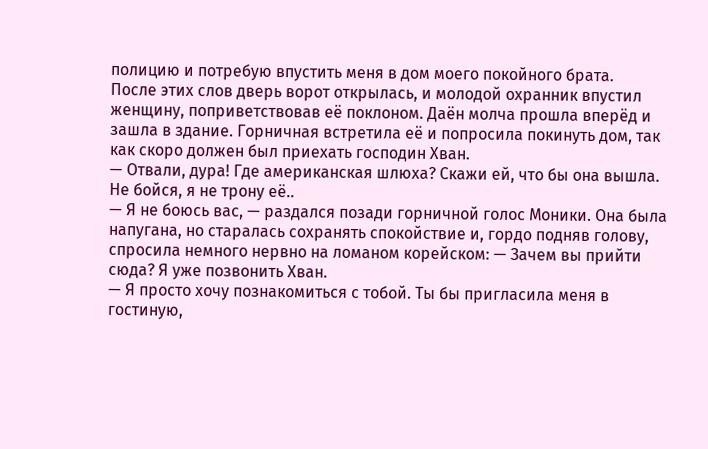полицию и потребую впустить меня в дом моего покойного брата.
После этих слов дверь ворот открылась, и молодой охранник впустил женщину, поприветствовав её поклоном. Даён молча прошла вперёд и зашла в здание. Горничная встретила её и попросила покинуть дом, так как скоро должен был приехать господин Хван.
— Отвали, дура! Где американская шлюха? Скажи ей, что бы она вышла. Не бойся, я не трону её..
— Я не боюсь вас, — раздался позади горничной голос Моники. Она была напугана, но старалась сохранять спокойствие и, гордо подняв голову, спросила немного нервно на ломаном корейском: — Зачем вы прийти сюда? Я уже позвонить Хван.
— Я просто хочу познакомиться с тобой. Ты бы пригласила меня в гостиную,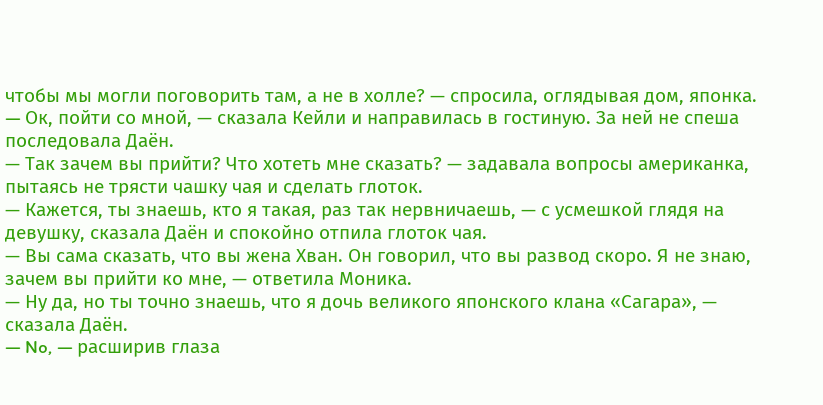чтобы мы могли поговорить там, а не в холле? — спросила, оглядывая дом, японка.
— Oк, пойти со мной, — сказала Кейли и направилась в гостиную. За ней не спеша последовала Даëн.
— Так зачем вы прийти? Что хотеть мне сказать? — задавала вопросы американка, пытаясь не трясти чашку чая и сделать глоток.
— Кажется, ты знаешь, кто я такая, раз так нервничаешь, — с усмешкой глядя на девушку, сказала Даëн и спокойно отпила глоток чая.
— Вы сама сказать, что вы жена Хван. Он говорил, что вы развод скоро. Я не знаю, зачем вы прийти ко мне, — ответила Моника.
— Ну да, но ты точно знаешь, что я дочь великого японского клана «Сагара», — сказала Даëн.
— No, — расширив глаза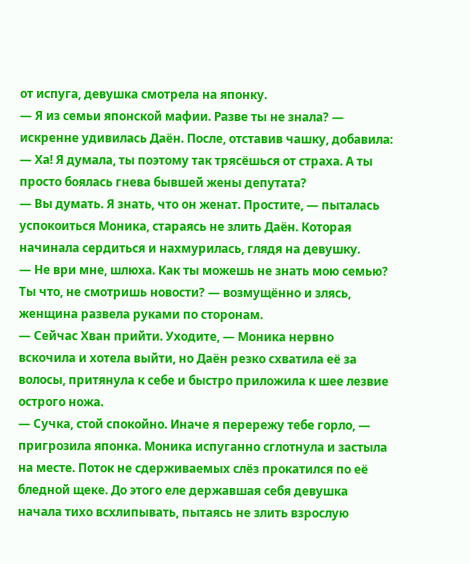от испуга, девушка смотрела на японку.
— Я из семьи японской мафии. Разве ты не знала? — искренне удивилась Даëн. После, отставив чашку, добавила: — Ха! Я думала, ты поэтому так трясёшься от страха. А ты просто боялась гнева бывшей жены депутата?
— Вы думать. Я знать, что он женат. Простите, — пыталась успокоиться Моника, стараясь не злить Даëн. Которая начинала сердиться и нахмурилась, глядя на девушку.
— Не ври мне, шлюха. Как ты можешь не знать мою семью? Ты что, не смотришь новости? — возмущённо и злясь, женщина развела руками по сторонам.
— Сейчас Хван прийти. Уходите, — Моника нервно вскочила и хотела выйти, но Даëн резко схватила её за волосы, притянула к себе и быстро приложила к шее лезвие острого ножа.
— Сучка, стой спокойно. Иначе я перережу тебе горло, — пригрозила японка. Моника испуганно сглотнула и застыла на месте. Поток не сдерживаемых слёз прокатился по её бледной щеке. До этого еле державшая себя девушка начала тихо всхлипывать, пытаясь не злить взрослую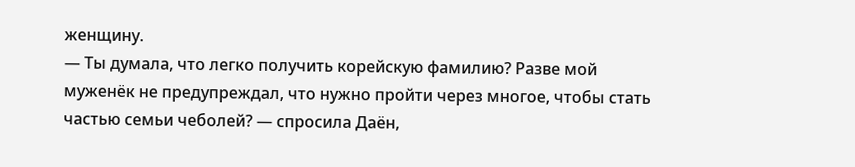женщину.
— Ты думала, что легко получить корейскую фамилию? Разве мой муженёк не предупреждал, что нужно пройти через многое, чтобы стать частью семьи чеболей? — спросила Даëн,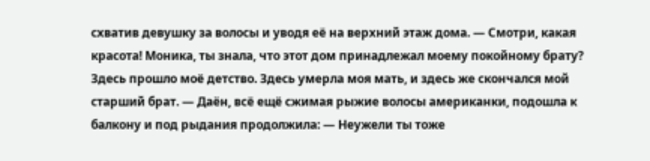схватив девушку за волосы и уводя её на верхний этаж дома. — Смотри, какая красота! Моника, ты знала, что этот дом принадлежал моему покойному брату? Здесь прошло моё детство. Здесь умерла моя мать, и здесь же скончался мой старший брат. — Даëн, всё ещё сжимая рыжие волосы американки, подошла к балкону и под рыдания продолжила: — Неужели ты тоже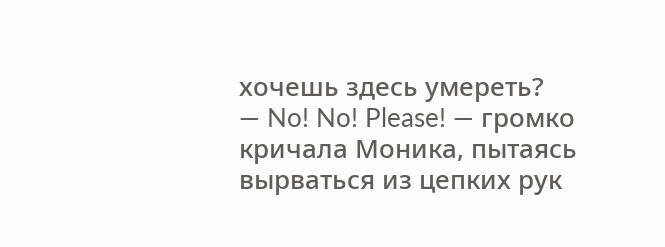хочешь здесь умереть?
— No! No! Please! — громко кричала Моника, пытаясь вырваться из цепких рук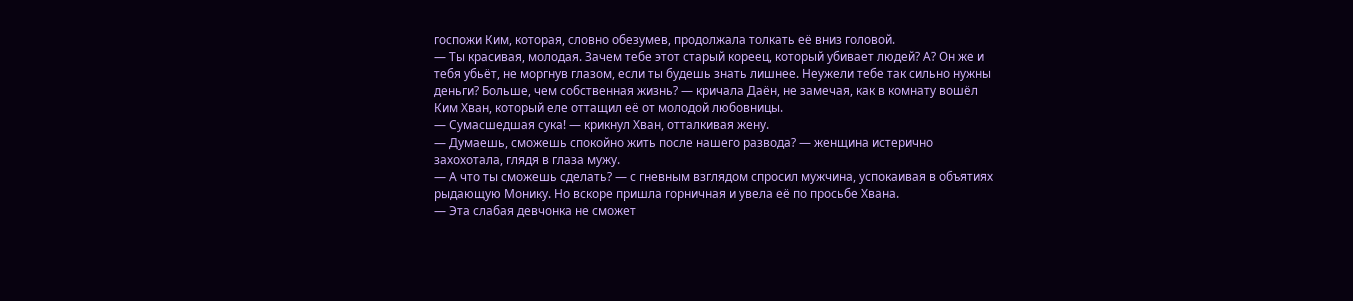госпожи Ким, которая, словно обезумев, продолжала толкать её вниз головой.
— Ты красивая, молодая. Зачем тебе этот старый кореец, который убивает людей? А? Он же и тебя убьёт, не моргнув глазом, если ты будешь знать лишнее. Неужели тебе так сильно нужны деньги? Больше, чем собственная жизнь? — кричала Даëн, не замечая, как в комнату вошёл Ким Хван, который еле оттащил её от молодой любовницы.
— Сумасшедшая сука! — крикнул Хван, отталкивая жену.
— Думаешь, сможешь спокойно жить после нашего развода? — женщина истерично захохотала, глядя в глаза мужу.
— А что ты сможешь сделать? — с гневным взглядом спросил мужчина, успокаивая в объятиях рыдающую Монику. Но вскоре пришла горничная и увела её по просьбе Хвана.
— Эта слабая девчонка не сможет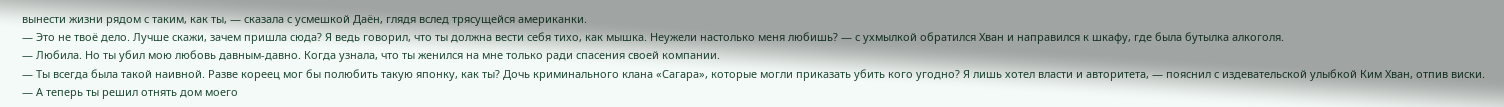вынести жизни рядом с таким, как ты, — сказала с усмешкой Даëн, глядя вслед трясущейся американки.
— Это не твоё дело. Лучше скажи, зачем пришла сюда? Я ведь говорил, что ты должна вести себя тихо, как мышка. Неужели настолько меня любишь? — с ухмылкой обратился Хван и направился к шкафу, где была бутылка алкоголя.
— Любила. Но ты убил мою любовь давным-давно. Когда узнала, что ты женился на мне только ради спасения своей компании.
— Ты всегда была такой наивной. Разве кореец мог бы полюбить такую японку, как ты? Дочь криминального клана «Сагара», которые могли приказать убить кого угодно? Я лишь хотел власти и авторитета, — пояснил с издевательской улыбкой Ким Хван, отпив виски.
— А теперь ты решил отнять дом моего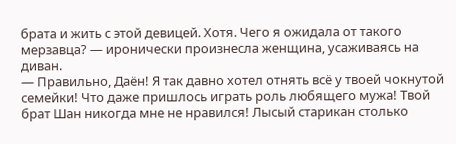брата и жить с этой девицей. Хотя. Чего я ожидала от такого мерзавца? — иронически произнесла женщина, усаживаясь на диван.
— Правильно, Даëн! Я так давно хотел отнять всё у твоей чокнутой семейки! Что даже пришлось играть роль любящего мужа! Твой брат Шан никогда мне не нравился! Лысый старикан столько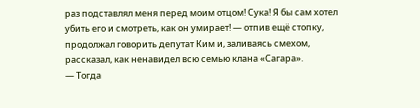раз подставлял меня перед моим отцом! Сука! Я бы сам хотел убить его и смотреть, как он умирает! — отпив ещё стопку, продолжал говорить депутат Ким и, заливаясь смехом, рассказал, как ненавидел всю семью клана «Сагара».
— Тогда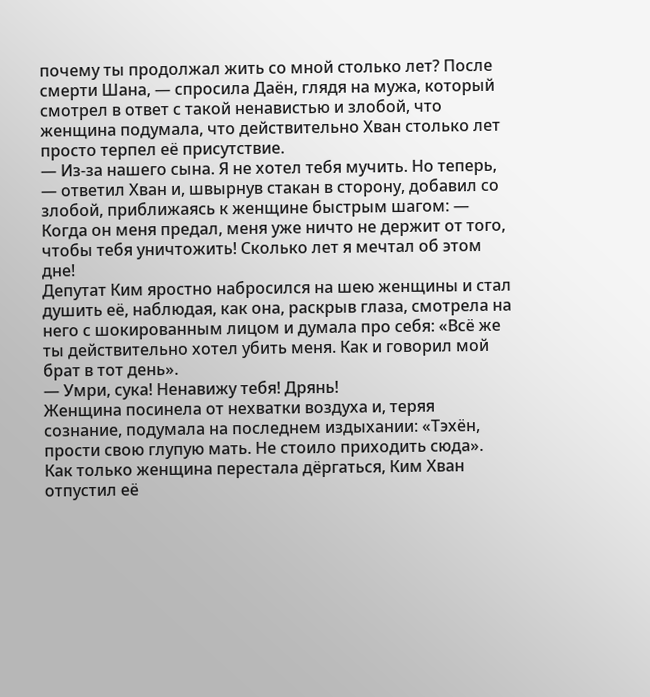почему ты продолжал жить со мной столько лет? После смерти Шана, — спросила Даëн, глядя на мужа, который смотрел в ответ с такой ненавистью и злобой, что женщина подумала, что действительно Хван столько лет просто терпел её присутствие.
— Из-за нашего сына. Я не хотел тебя мучить. Но теперь, — ответил Хван и, швырнув стакан в сторону, добавил со злобой, приближаясь к женщине быстрым шагом: — Когда он меня предал, меня уже ничто не держит от того, чтобы тебя уничтожить! Сколько лет я мечтал об этом дне!
Депутат Ким яростно набросился на шею женщины и стал душить её, наблюдая, как она, раскрыв глаза, смотрела на него с шокированным лицом и думала про себя: «Всё же ты действительно хотел убить меня. Как и говорил мой брат в тот день».
— Умри, сука! Ненавижу тебя! Дрянь!
Женщина посинела от нехватки воздуха и, теряя сознание, подумала на последнем издыхании: «Тэхён, прости свою глупую мать. Не стоило приходить сюда».
Как только женщина перестала дёргаться, Ким Хван отпустил её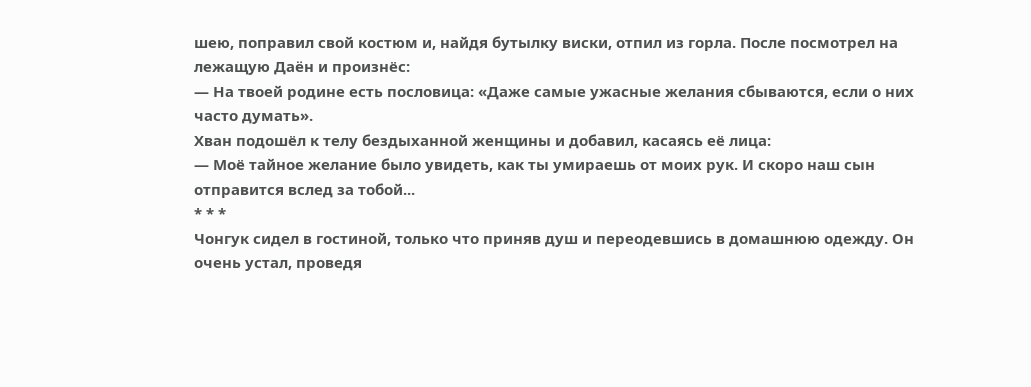шею, поправил свой костюм и, найдя бутылку виски, отпил из горла. После посмотрел на лежащую Даëн и произнёс:
— На твоей родине есть пословица: «Даже самые ужасные желания сбываются, если о них часто думать».
Хван подошёл к телу бездыханной женщины и добавил, касаясь её лица:
— Моё тайное желание было увидеть, как ты умираешь от моих рук. И скоро наш сын отправится вслед за тобой...
* * *
Чонгук сидел в гостиной, только что приняв душ и переодевшись в домашнюю одежду. Он очень устал, проведя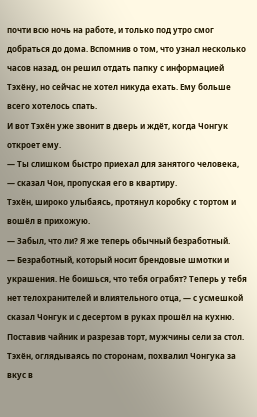почти всю ночь на работе, и только под утро смог добраться до дома. Вспомнив о том, что узнал несколько часов назад, он решил отдать папку с информацией Тэхёну, но сейчас не хотел никуда ехать. Ему больше всего хотелось спать.
И вот Тэхён уже звонит в дверь и ждёт, когда Чонгук откроет ему.
— Ты слишком быстро приехал для занятого человека, — сказал Чон, пропуская его в квартиру.
Тэхён, широко улыбаясь, протянул коробку с тортом и вошёл в прихожую.
— Забыл, что ли? Я же теперь обычный безработный.
— Безработный, который носит брендовые шмотки и украшения. Не боишься, что тебя ограбят? Теперь у тебя нет телохранителей и влиятельного отца, — с усмешкой сказал Чонгук и с десертом в руках прошёл на кухню.
Поставив чайник и разрезав торт, мужчины сели за стол. Тэхён, оглядываясь по сторонам, похвалил Чонгука за вкус в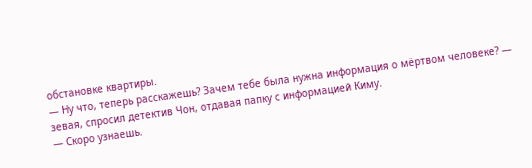обстановке квартиры.
— Ну что, теперь расскажешь? Зачем тебе была нужна информация о мёртвом человеке? — зевая, спросил детектив Чон, отдавая папку с информацией Киму.
— Скоро узнаешь.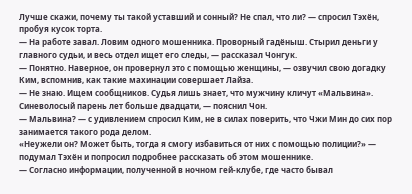Лучше скажи, почему ты такой уставший и сонный? Не спал, что ли? — спросил Тэхён, пробуя кусок торта.
— На работе завал. Ловим одного мошенника. Проворный гадёныш. Стырил деньги у главного судьи, и весь отдел ищет его следы, — рассказал Чонгук.
— Понятно. Наверное, он провернул это с помощью женщины, — озвучил свою догадку Ким, вспомнив, как такие махинации совершает Лайза.
— Не знаю. Ищем сообщников. Судья лишь знает, что мужчину кличут «Мальвина». Синеволосый парень лет больше двадцати, — пояснил Чон.
— Мальвина? — с удивлением спросил Ким, не в силах поверить, что Чжи Мин до сих пор занимается такого рода делом.
«Неужели он? Может быть, тогда я смогу избавиться от них с помощью полиции?» — подумал Тэхён и попросил подробнее рассказать об этом мошеннике.
— Согласно информации, полученной в ночном гей-клубе, где часто бывал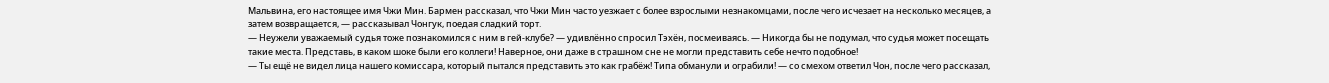Мальвина, его настоящее имя Чжи Мин. Бармен рассказал, что Чжи Мин часто уезжает с более взрослыми незнакомцами, после чего исчезает на несколько месяцев, а затем возвращается, — рассказывал Чонгук, поедая сладкий торт.
— Неужели уважаемый судья тоже познакомился с ним в гей-клубе? — удивлённо спросил Тэхён, посмеиваясь. — Никогда бы не подумал, что судья может посещать такие места. Представь, в каком шоке были его коллеги! Наверное, они даже в страшном сне не могли представить себе нечто подобное!
— Ты ещё не видел лица нашего комиссара, который пытался представить это как грабёж! Типа обманули и ограбили! — со смехом ответил Чон, после чего рассказал,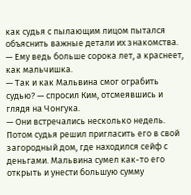как судья с пылающим лицом пытался объяснить важные детали их знакомства. — Ему ведь больше сорока лет, а краснеет, как мальчишка.
— Так и как Мальвина смог ограбить судью? — спросил Ким, отсмеявшись и глядя на Чонгука.
— Они встречались несколько недель. Потом судья решил пригласить его в свой загородный дом, где находился сейф с деньгами. Мальвина сумел как-то его открыть и унести большую сумму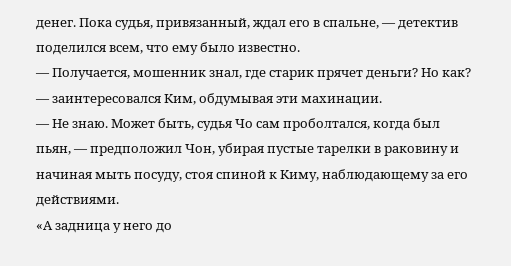денег. Пока судья, привязанный, ждал его в спальне, — детектив поделился всем, что ему было известно.
— Получается, мошенник знал, где старик прячет деньги? Но как? — заинтересовался Ким, обдумывая эти махинации.
— Не знаю. Может быть, судья Чо сам проболтался, когда был пьян, — предположил Чон, убирая пустые тарелки в раковину и начиная мыть посуду, стоя спиной к Киму, наблюдающему за его действиями.
«А задница у него до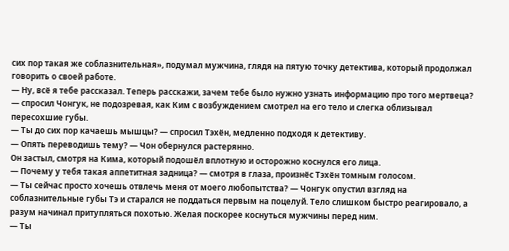сих пор такая же соблазнительная», подумал мужчина, глядя на пятую точку детектива, который продолжал говорить о своей работе.
— Ну, всё я тебе рассказал. Теперь расскажи, зачем тебе было нужно узнать информацию про того мертвеца? — спросил Чонгук, не подозревая, как Ким с возбуждением смотрел на его тело и слегка облизывал пересохшие губы.
— Ты до сих пор качаешь мышцы? — спросил Тэхён, медленно подходя к детективу.
— Опять переводишь тему? — Чон обернулся растерянно.
Он застыл, смотря на Кима, который подошёл вплотную и осторожно коснулся его лица.
— Почему у тебя такая аппетитная задница? — смотря в глаза, произнёс Тэхён томным голосом.
— Ты сейчас просто хочешь отвлечь меня от моего любопытства? — Чонгук опустил взгляд на соблазнительные губы Тэ и старался не поддаться первым на поцелуй. Тело слишком быстро реагировало, а разум начинал притупляться похотью. Желая поскорее коснуться мужчины перед ним.
— Ты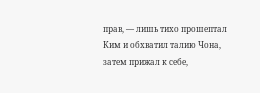прав, — лишь тихо прошептал Ким и обхватил талию Чона, затем прижал к себе,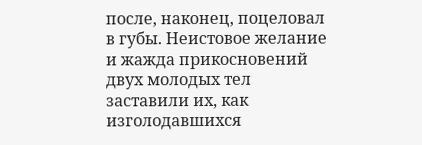после, наконец, поцеловал в губы. Неистовое желание и жажда прикосновений двух молодых тел заставили их, как изголодавшихся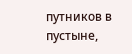путников в пустыне,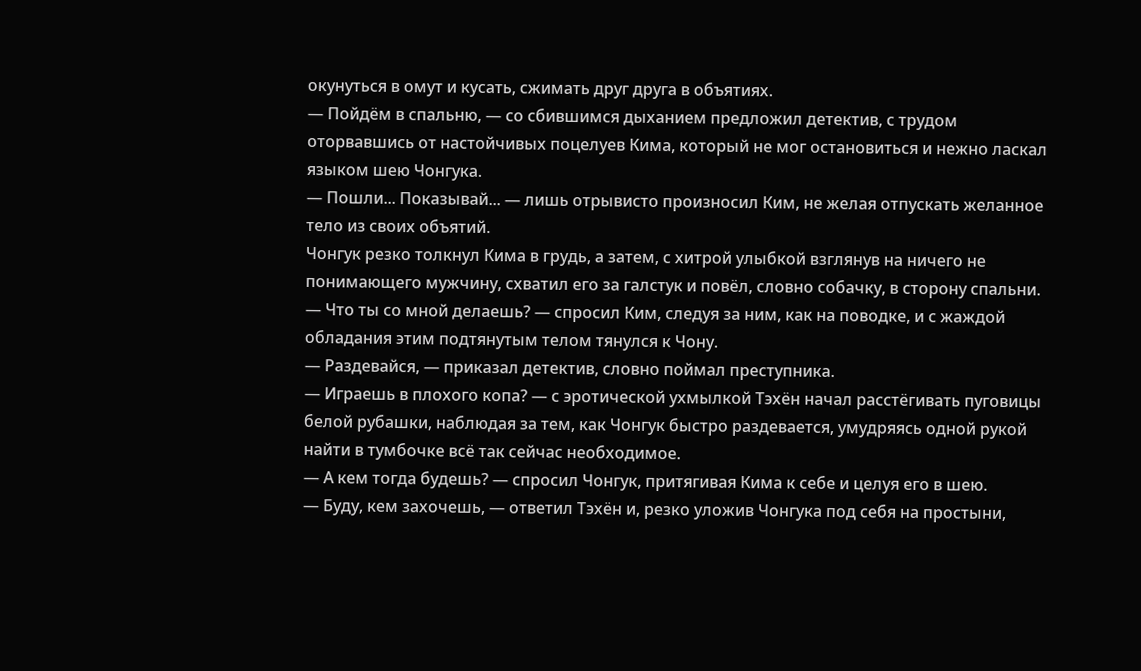окунуться в омут и кусать, сжимать друг друга в объятиях.
— Пойдём в спальню, — со сбившимся дыханием предложил детектив, с трудом оторвавшись от настойчивых поцелуев Кима, который не мог остановиться и нежно ласкал языком шею Чонгука.
— Пошли... Показывай... — лишь отрывисто произносил Ким, не желая отпускать желанное тело из своих объятий.
Чонгук резко толкнул Кима в грудь, а затем, с хитрой улыбкой взглянув на ничего не понимающего мужчину, схватил его за галстук и повёл, словно собачку, в сторону спальни.
— Что ты со мной делаешь? — спросил Ким, следуя за ним, как на поводке, и с жаждой обладания этим подтянутым телом тянулся к Чону.
— Раздевайся, — приказал детектив, словно поймал преступника.
— Играешь в плохого копа? — с эротической ухмылкой Тэхён начал расстёгивать пуговицы белой рубашки, наблюдая за тем, как Чонгук быстро раздевается, умудряясь одной рукой найти в тумбочке всё так сейчас необходимое.
— А кем тогда будешь? — спросил Чонгук, притягивая Кима к себе и целуя его в шею.
— Буду, кем захочешь, — ответил Тэхён и, резко уложив Чонгука под себя на простыни,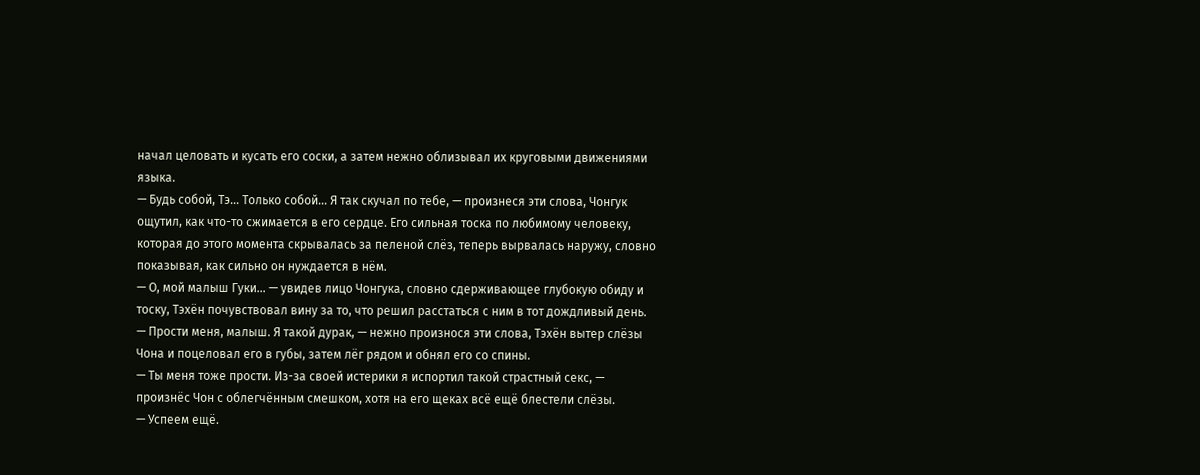начал целовать и кусать его соски, а затем нежно облизывал их круговыми движениями языка.
— Будь собой, Тэ... Только собой... Я так скучал по тебе, — произнеся эти слова, Чонгук ощутил, как что-то сжимается в его сердце. Его сильная тоска по любимому человеку, которая до этого момента скрывалась за пеленой слёз, теперь вырвалась наружу, словно показывая, как сильно он нуждается в нём.
— О, мой малыш Гуки... — увидев лицо Чонгука, словно сдерживающее глубокую обиду и тоску, Тэхён почувствовал вину за то, что решил расстаться с ним в тот дождливый день. — Прости меня, малыш. Я такой дурак, — нежно произнося эти слова, Тэхён вытер слёзы Чона и поцеловал его в губы, затем лёг рядом и обнял его со спины.
— Ты меня тоже прости. Из-за своей истерики я испортил такой страстный секс, — произнёс Чон с облегчённым смешком, хотя на его щеках всё ещё блестели слёзы.
— Успеем ещё.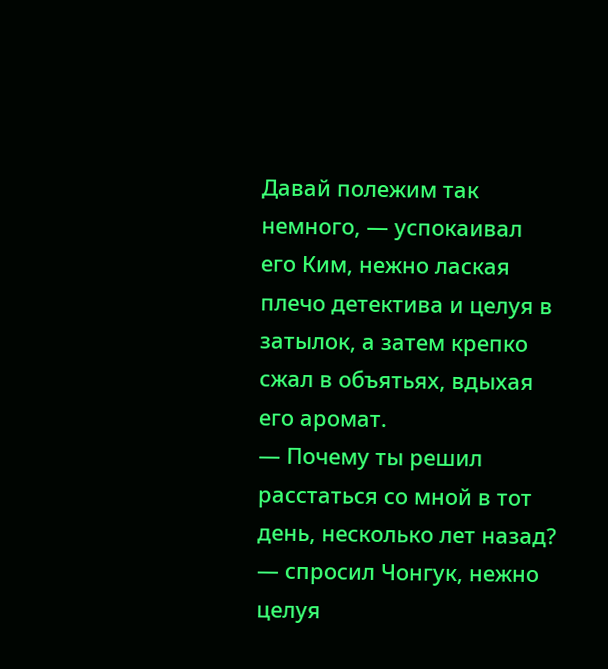Давай полежим так немного, — успокаивал его Ким, нежно лаская плечо детектива и целуя в затылок, а затем крепко сжал в объятьях, вдыхая его аромат.
— Почему ты решил расстаться со мной в тот день, несколько лет назад? — спросил Чонгук, нежно целуя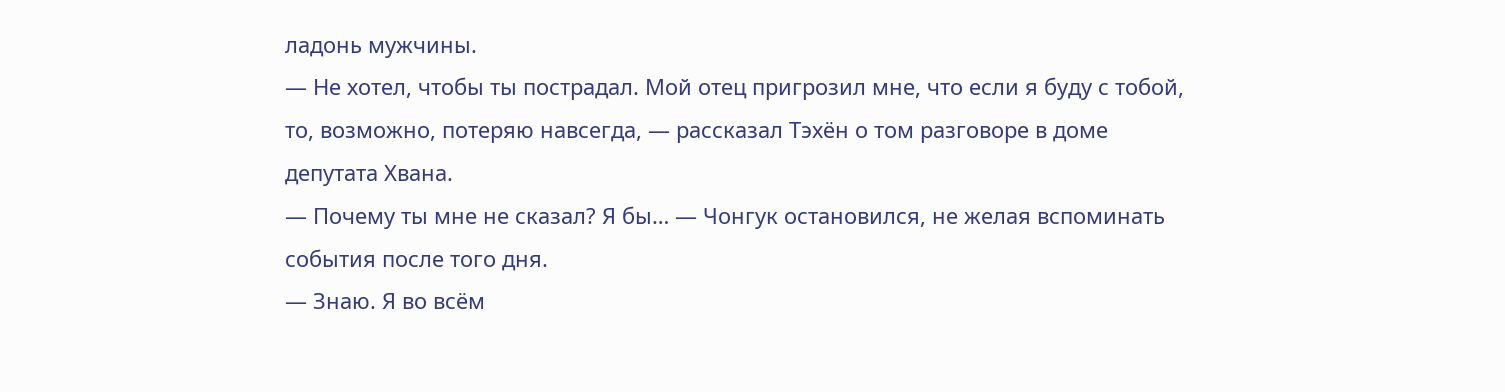ладонь мужчины.
— Не хотел, чтобы ты пострадал. Мой отец пригрозил мне, что если я буду с тобой, то, возможно, потеряю навсегда, — рассказал Тэхён о том разговоре в доме депутата Хвана.
— Почему ты мне не сказал? Я бы… — Чонгук остановился, не желая вспоминать события после того дня.
— Знаю. Я во всём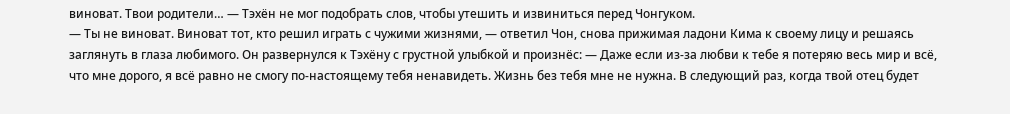виноват. Твои родители… — Тэхён не мог подобрать слов, чтобы утешить и извиниться перед Чонгуком.
— Ты не виноват. Виноват тот, кто решил играть с чужими жизнями, — ответил Чон, снова прижимая ладони Кима к своему лицу и решаясь заглянуть в глаза любимого. Он развернулся к Тэхёну с грустной улыбкой и произнёс: — Даже если из-за любви к тебе я потеряю весь мир и всё, что мне дорого, я всё равно не смогу по-настоящему тебя ненавидеть. Жизнь без тебя мне не нужна. В следующий раз, когда твой отец будет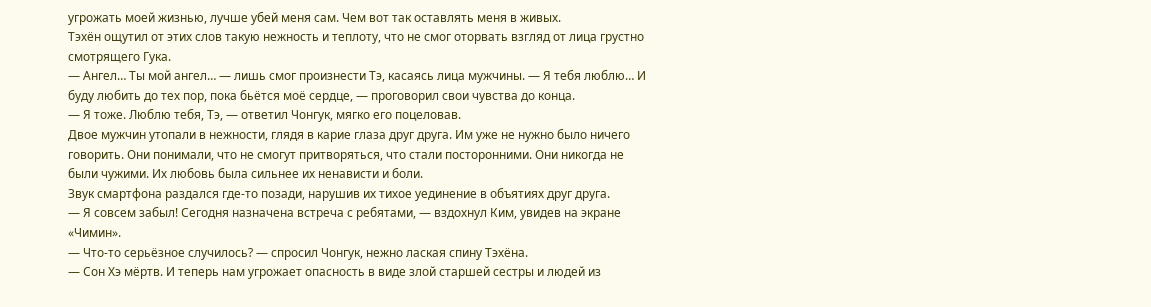угрожать моей жизнью, лучше убей меня сам. Чем вот так оставлять меня в живых.
Тэхён ощутил от этих слов такую нежность и теплоту, что не смог оторвать взгляд от лица грустно смотрящего Гука.
— Ангел… Ты мой ангел… — лишь смог произнести Тэ, касаясь лица мужчины. — Я тебя люблю… И буду любить до тех пор, пока бьётся моё сердце, — проговорил свои чувства до конца.
— Я тоже. Люблю тебя, Тэ, — ответил Чонгук, мягко его поцеловав.
Двое мужчин утопали в нежности, глядя в карие глаза друг друга. Им уже не нужно было ничего говорить. Они понимали, что не смогут притворяться, что стали посторонними. Они никогда не были чужими. Их любовь была сильнее их ненависти и боли.
Звук смартфона раздался где-то позади, нарушив их тихое уединение в объятиях друг друга.
— Я совсем забыл! Сегодня назначена встреча с ребятами, — вздохнул Ким, увидев на экране «Чимин».
— Что-то серьёзное случилось? — спросил Чонгук, нежно лаская спину Тэхёна.
— Сон Хэ мёртв. И теперь нам угрожает опасность в виде злой старшей сестры и людей из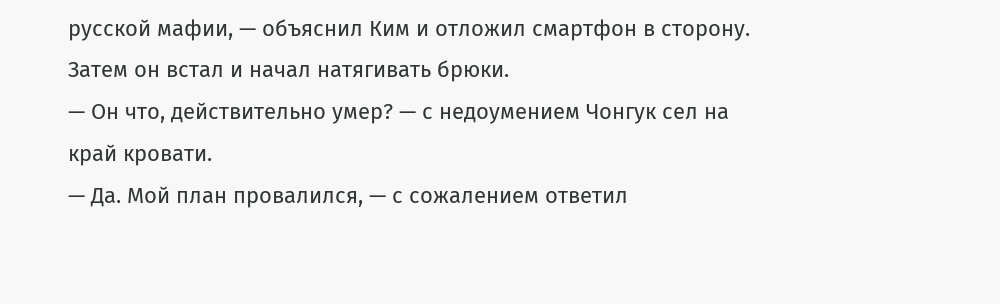русской мафии, — объяснил Ким и отложил смартфон в сторону. Затем он встал и начал натягивать брюки.
— Он что, действительно умер? — с недоумением Чонгук сел на край кровати.
— Да. Мой план провалился, — с сожалением ответил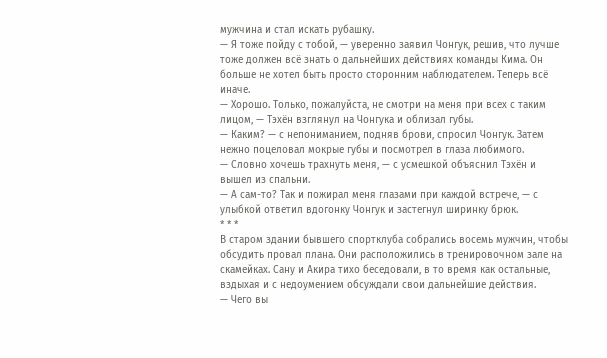мужчина и стал искать рубашку.
— Я тоже пойду с тобой, — уверенно заявил Чонгук, решив, что лучше тоже должен всё знать о дальнейших действиях команды Кима. Он больше не хотел быть просто сторонним наблюдателем. Теперь всё иначе.
— Хорошо. Только, пожалуйста, не смотри на меня при всех с таким лицом, — Тэхён взглянул на Чонгука и облизал губы.
— Каким? — с непониманием, подняв брови, спросил Чонгук. Затем нежно поцеловал мокрые губы и посмотрел в глаза любимого.
— Словно хочешь трахнуть меня, — с усмешкой объяснил Тэхён и вышел из спальни.
— А сам-то? Так и пожирал меня глазами при каждой встрече, — с улыбкой ответил вдогонку Чонгук и застегнул ширинку брюк.
* * *
В старом здании бывшего спортклуба собрались восемь мужчин, чтобы обсудить провал плана. Они расположились в тренировочном зале на скамейках. Сану и Акира тихо беседовали, в то время как остальные, вздыхая и с недоумением обсуждали свои дальнейшие действия.
— Чего вы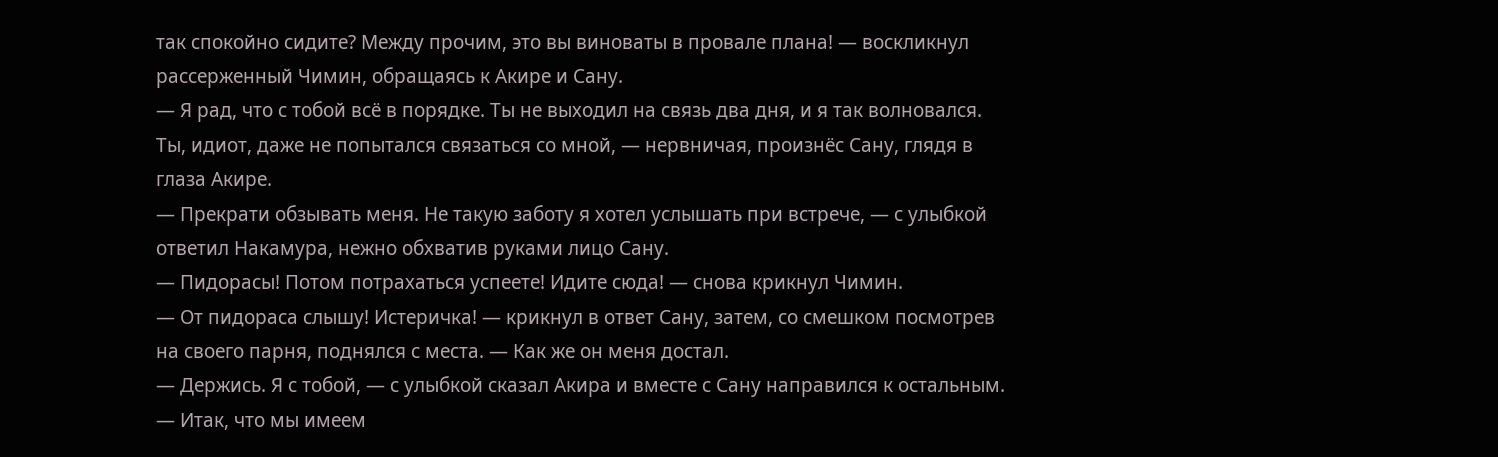так спокойно сидите? Между прочим, это вы виноваты в провале плана! — воскликнул рассерженный Чимин, обращаясь к Акире и Сану.
— Я рад, что с тобой всё в порядке. Ты не выходил на связь два дня, и я так волновался. Ты, идиот, даже не попытался связаться со мной, — нервничая, произнёс Сану, глядя в глаза Акире.
— Прекрати обзывать меня. Не такую заботу я хотел услышать при встрече, — с улыбкой ответил Накамура, нежно обхватив руками лицо Сану.
— Пидорасы! Потом потрахаться успеете! Идите сюда! — снова крикнул Чимин.
— От пидораса слышу! Истеричка! — крикнул в ответ Сану, затем, со смешком посмотрев на своего парня, поднялся с места. — Как же он меня достал.
— Держись. Я с тобой, — с улыбкой сказал Акира и вместе с Сану направился к остальным.
— Итак, что мы имеем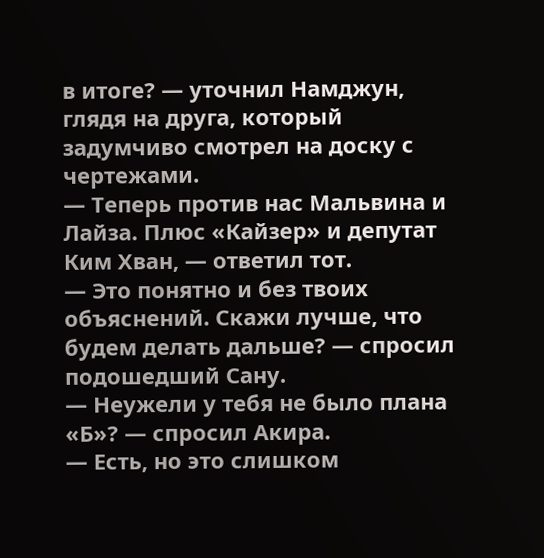в итоге? — уточнил Намджун, глядя на друга, который задумчиво смотрел на доску с чертежами.
— Теперь против нас Мальвина и Лайза. Плюс «Кайзер» и депутат Ким Хван, — ответил тот.
— Это понятно и без твоих объяснений. Скажи лучше, что будем делать дальше? — спросил подошедший Сану.
— Неужели у тебя не было плана «Б»? — спросил Акира.
— Есть, но это слишком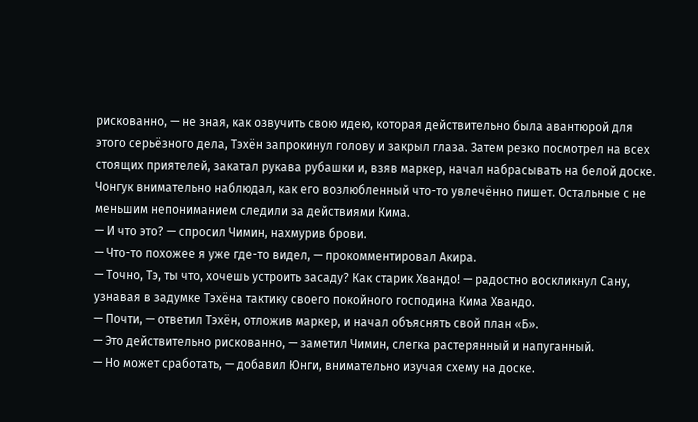рискованно, — не зная, как озвучить свою идею, которая действительно была авантюрой для этого серьёзного дела, Тэхён запрокинул голову и закрыл глаза. Затем резко посмотрел на всех стоящих приятелей, закатал рукава рубашки и, взяв маркер, начал набрасывать на белой доске.
Чонгук внимательно наблюдал, как его возлюбленный что-то увлечённо пишет. Остальные с не меньшим непониманием следили за действиями Кима.
— И что это? — спросил Чимин, нахмурив брови.
— Что-то похожее я уже где-то видел, — прокомментировал Акира.
— Точно, Тэ, ты что, хочешь устроить засаду? Как старик Хвандо! — радостно воскликнул Сану, узнавая в задумке Тэхёна тактику своего покойного господина Кима Хвандо.
— Почти, — ответил Тэхён, отложив маркер, и начал объяснять свой план «Б».
— Это действительно рискованно, — заметил Чимин, слегка растерянный и напуганный.
— Но может сработать, — добавил Юнги, внимательно изучая схему на доске.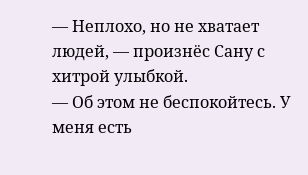— Неплохо, но не хватает людей, — произнёс Сану с хитрой улыбкой.
— Об этом не беспокойтесь. У меня есть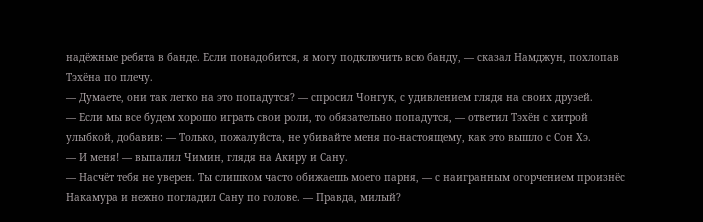надёжные ребята в банде. Если понадобится, я могу подключить всю банду, — сказал Намджун, похлопав Тэхёна по плечу.
— Думаете, они так легко на это попадутся? — спросил Чонгук, с удивлением глядя на своих друзей.
— Если мы все будем хорошо играть свои роли, то обязательно попадутся, — ответил Тэхён с хитрой улыбкой, добавив: — Только, пожалуйста, не убивайте меня по-настоящему, как это вышло с Сон Хэ.
— И меня! — выпалил Чимин, глядя на Акиру и Сану.
— Насчёт тебя не уверен. Ты слишком часто обижаешь моего парня, — с наигранным огорчением произнёс Накамура и нежно погладил Сану по голове. — Правда, милый?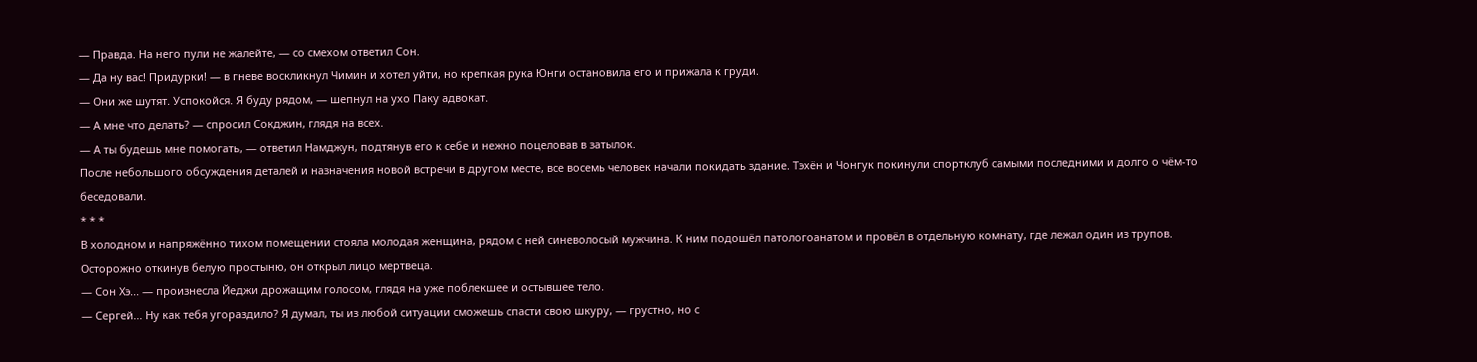— Правда. На него пули не жалейте, — со смехом ответил Сон.
— Да ну вас! Придурки! — в гневе воскликнул Чимин и хотел уйти, но крепкая рука Юнги остановила его и прижала к груди.
— Они же шутят. Успокойся. Я буду рядом, — шепнул на ухо Паку адвокат.
— А мне что делать? — спросил Сокджин, глядя на всех.
— А ты будешь мне помогать, — ответил Намджун, подтянув его к себе и нежно поцеловав в затылок.
После небольшого обсуждения деталей и назначения новой встречи в другом месте, все восемь человек начали покидать здание. Тэхён и Чонгук покинули спортклуб самыми последними и долго о чём-то беседовали.
* * *
В холодном и напряжённо тихом помещении стояла молодая женщина, рядом с ней синеволосый мужчина. К ним подошёл патологоанатом и провёл в отдельную комнату, где лежал один из трупов. Осторожно откинув белую простыню, он открыл лицо мертвеца.
— Сон Хэ... — произнесла Йеджи дрожащим голосом, глядя на уже поблекшее и остывшее тело.
— Сергей... Ну как тебя угораздило? Я думал, ты из любой ситуации сможешь спасти свою шкуру, — грустно, но с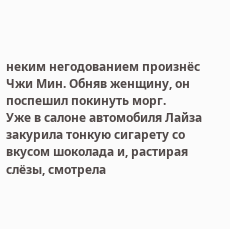неким негодованием произнёс Чжи Мин. Обняв женщину, он поспешил покинуть морг.
Уже в салоне автомобиля Лайза закурила тонкую сигарету со вкусом шоколада и, растирая слёзы, смотрела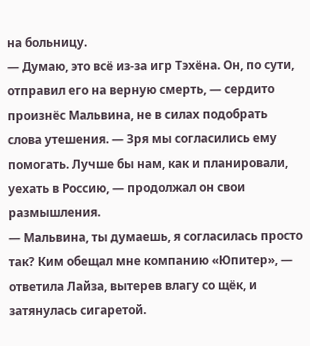на больницу.
— Думаю, это всё из-за игр Тэхёна. Он, по сути, отправил его на верную смерть, — сердито произнёс Мальвина, не в силах подобрать слова утешения. — Зря мы согласились ему помогать. Лучше бы нам, как и планировали, уехать в Россию, — продолжал он свои размышления.
— Мальвина, ты думаешь, я согласилась просто так? Ким обещал мне компанию «Юпитер», — ответила Лайза, вытерев влагу со щёк, и затянулась сигаретой.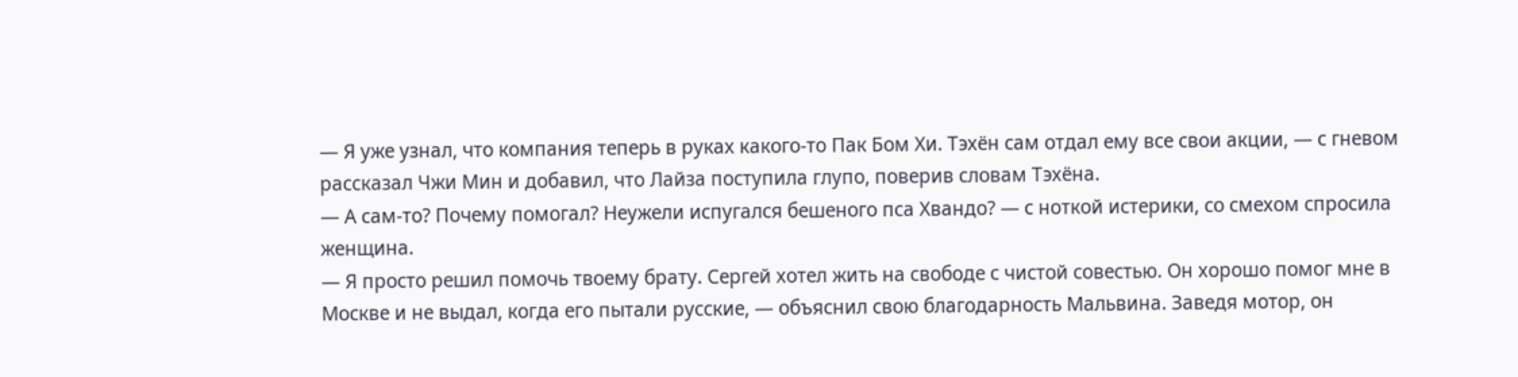— Я уже узнал, что компания теперь в руках какого-то Пак Бом Хи. Тэхён сам отдал ему все свои акции, — с гневом рассказал Чжи Мин и добавил, что Лайза поступила глупо, поверив словам Тэхёна.
— А сам-то? Почему помогал? Неужели испугался бешеного пса Хвандо? — с ноткой истерики, со смехом спросила женщина.
— Я просто решил помочь твоему брату. Сергей хотел жить на свободе с чистой совестью. Он хорошо помог мне в Москве и не выдал, когда его пытали русские, — объяснил свою благодарность Мальвина. Заведя мотор, он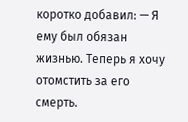коротко добавил: — Я ему был обязан жизнью. Теперь я хочу отомстить за его смерть.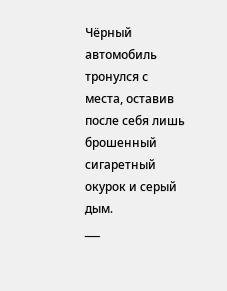Чёрный автомобиль тронулся с места, оставив после себя лишь брошенный сигаретный окурок и серый дым.
___